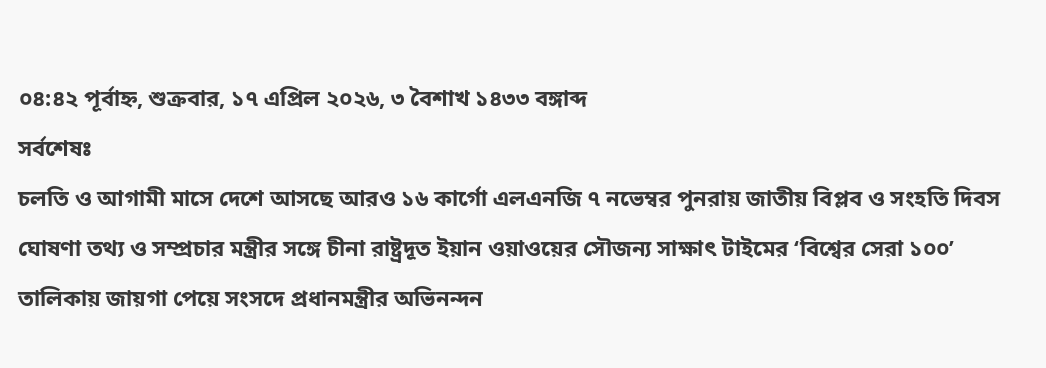০৪:৪২ পূর্বাহ্ন, শুক্রবার, ১৭ এপ্রিল ২০২৬, ৩ বৈশাখ ১৪৩৩ বঙ্গাব্দ
সর্বশেষঃ
চলতি ও আগামী মাসে দেশে আসছে আরও ১৬ কার্গো এলএনজি ৭ নভেম্বর পুনরায় জাতীয় বিপ্লব ও সংহতি দিবস ঘোষণা তথ্য ও সম্প্রচার মন্ত্রীর সঙ্গে চীনা রাষ্ট্রদূত ইয়ান ওয়াওয়ের সৌজন্য সাক্ষাৎ টাইমের ‘বিশ্বের সেরা ১০০’ তালিকায় জায়গা পেয়ে সংসদে প্রধানমন্ত্রীর অভিনন্দন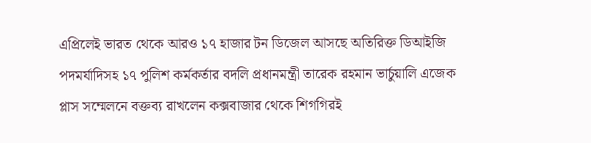এপ্রিলেই ভারত থেকে আরও ১৭ হাজার টন ডিজেল আসছে অতিরিক্ত ডিআইজি পদমর্যাদিসহ ১৭ পুলিশ কর্মকর্তার বদলি প্রধানমন্ত্রী তারেক রহমান ভার্চুয়ালি এজেক প্লাস সম্মেলনে বক্তব্য রাখলেন কক্সবাজার থেকে শিগগিরই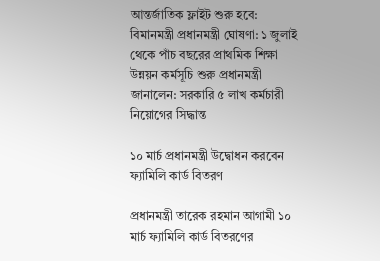আন্তর্জাতিক ফ্লাইট শুরু হবে: বিমানমন্ত্রী প্রধানমন্ত্রী ঘোষণা: ১ জুলাই থেকে পাঁচ বছরের প্রাথমিক শিক্ষা উন্নয়ন কর্মসূচি শুরু প্রধানমন্ত্রী জানালেন: সরকারি ৫ লাখ কর্মচারী নিয়োগের সিদ্ধান্ত

১০ মার্চ প্রধানমন্ত্রী উদ্বোধন করবেন ফ্যামিলি কার্ড বিতরণ

প্রধানমন্ত্রী তারেক রহমান আগামী ১০ মার্চ ফ্যামিলি কার্ড বিতরণের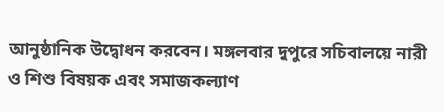আনুষ্ঠানিক উদ্বোধন করবেন। মঙ্গলবার দুপুরে সচিবালয়ে নারী ও শিশু বিষয়ক এবং সমাজকল্যাণ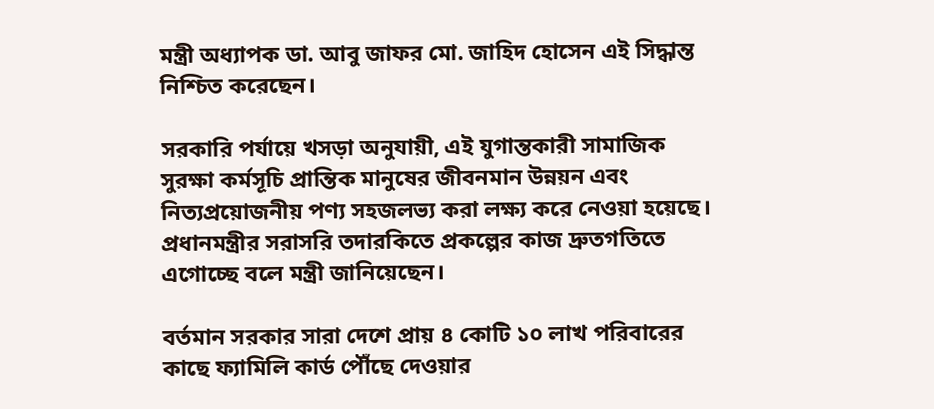মন্ত্রী অধ্যাপক ডা. আবু জাফর মো. জাহিদ হোসেন এই সিদ্ধান্ত নিশ্চিত করেছেন।

সরকারি পর্যায়ে খসড়া অনুযায়ী, এই যুগান্তকারী সামাজিক সুরক্ষা কর্মসূচি প্রান্তিক মানুষের জীবনমান উন্নয়ন এবং নিত্যপ্রয়োজনীয় পণ্য সহজলভ্য করা লক্ষ্য করে নেওয়া হয়েছে। প্রধানমন্ত্রীর সরাসরি তদারকিতে প্রকল্পের কাজ দ্রুতগতিতে এগোচ্ছে বলে মন্ত্রী জানিয়েছেন।

বর্তমান সরকার সারা দেশে প্রায় ৪ কোটি ১০ লাখ পরিবারের কাছে ফ্যামিলি কার্ড পৌঁছে দেওয়ার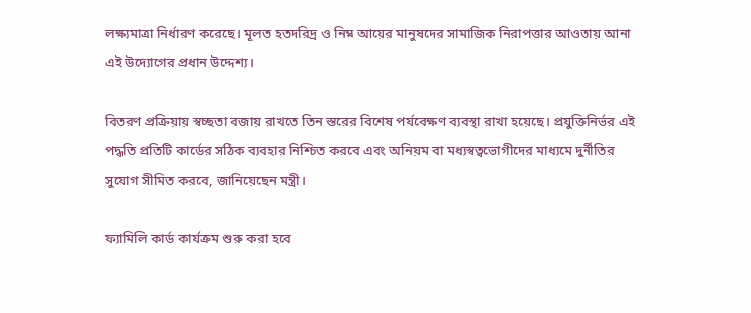লক্ষ্যমাত্রা নির্ধারণ করেছে। মূলত হতদরিদ্র ও নিম্ন আয়ের মানুষদের সামাজিক নিরাপত্তার আওতায় আনা এই উদ্যোগের প্রধান উদ্দেশ্য।

বিতরণ প্রক্রিয়ায় স্বচ্ছতা বজায় রাখতে তিন স্তরের বিশেষ পর্যবেক্ষণ ব্যবস্থা রাখা হয়েছে। প্রযুক্তিনির্ভর এই পদ্ধতি প্রতিটি কার্ডের সঠিক ব্যবহার নিশ্চিত করবে এবং অনিয়ম বা মধ্যস্বত্বভোগীদের মাধ্যমে দুর্নীতির সুযোগ সীমিত করবে, জানিয়েছেন মন্ত্রী।

ফ্যামিলি কার্ড কার্যক্রম শুরু করা হবে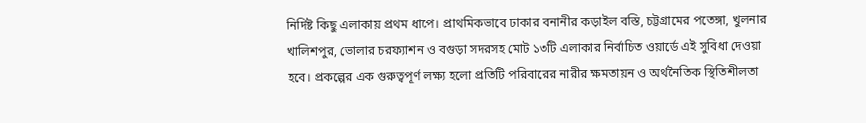নির্দিষ্ট কিছু এলাকায় প্রথম ধাপে। প্রাথমিকভাবে ঢাকার বনানীর কড়াইল বস্তি, চট্টগ্রামের পতেঙ্গা, খুলনার খালিশপুর, ভোলার চরফ্যাশন ও বগুড়া সদরসহ মোট ১৩টি এলাকার নির্বাচিত ওয়ার্ডে এই সুবিধা দেওয়া হবে। প্রকল্পের এক গুরুত্বপূর্ণ লক্ষ্য হলো প্রতিটি পরিবারের নারীর ক্ষমতায়ন ও অর্থনৈতিক স্থিতিশীলতা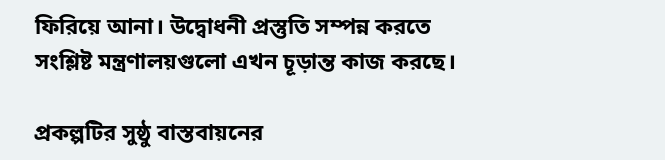ফিরিয়ে আনা। উদ্বোধনী প্রস্তুতি সম্পন্ন করতে সংশ্লিষ্ট মন্ত্রণালয়গুলো এখন চূড়ান্ত কাজ করছে।

প্রকল্পটির সুষ্ঠু বাস্তবায়নের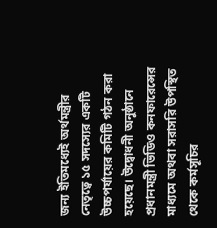জন্য ইতিমধ্যেই অর্থমন্ত্রীর নেতৃত্বে ১৫ সদস্যের একটি উচ্চপর্যায়ের কমিটি গঠন করা হয়েছে। উদ্বোধনী অনুষ্ঠানে প্রধানমন্ত্রী ভিডিও কনফারেন্সের মাধ্যমে অথবা সরাসরি উপস্থিত থেকে কর্মসূচির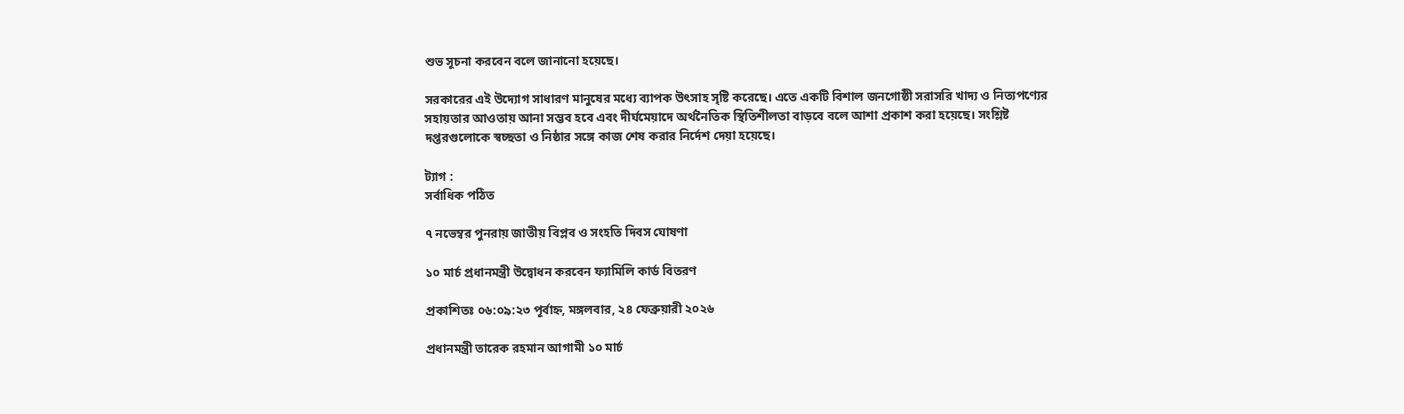শুভ সূচনা করবেন বলে জানানো হয়েছে।

সরকারের এই উদ্যোগ সাধারণ মানুষের মধ্যে ব্যাপক উৎসাহ সৃষ্টি করেছে। এতে একটি বিশাল জনগোষ্ঠী সরাসরি খাদ্য ও নিত্যপণ্যের সহায়তার আওতায় আনা সম্ভব হবে এবং দীর্ঘমেয়াদে অর্থনৈতিক স্থিতিশীলতা বাড়বে বলে আশা প্রকাশ করা হয়েছে। সংশ্লিষ্ট দপ্তরগুলোকে স্বচ্ছতা ও নিষ্ঠার সঙ্গে কাজ শেষ করার নির্দেশ দেয়া হয়েছে।

ট্যাগ :
সর্বাধিক পঠিত

৭ নভেম্বর পুনরায় জাতীয় বিপ্লব ও সংহতি দিবস ঘোষণা

১০ মার্চ প্রধানমন্ত্রী উদ্বোধন করবেন ফ্যামিলি কার্ড বিতরণ

প্রকাশিতঃ ০৬:০৯:২৩ পূর্বাহ্ন, মঙ্গলবার, ২৪ ফেব্রুয়ারী ২০২৬

প্রধানমন্ত্রী তারেক রহমান আগামী ১০ মার্চ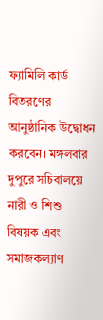ফ্যামিলি কার্ড বিতরণের আনুষ্ঠানিক উদ্বোধন করবেন। মঙ্গলবার দুপুরে সচিবালয়ে নারী ও শিশু বিষয়ক এবং সমাজকল্যাণ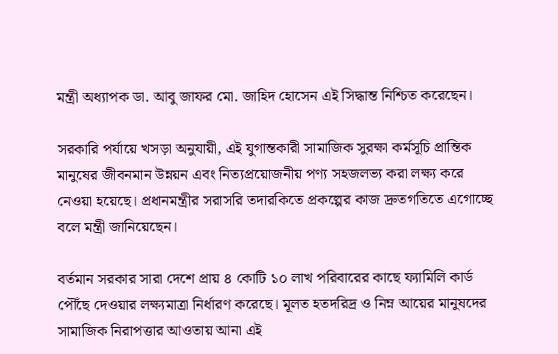মন্ত্রী অধ্যাপক ডা. আবু জাফর মো. জাহিদ হোসেন এই সিদ্ধান্ত নিশ্চিত করেছেন।

সরকারি পর্যায়ে খসড়া অনুযায়ী, এই যুগান্তকারী সামাজিক সুরক্ষা কর্মসূচি প্রান্তিক মানুষের জীবনমান উন্নয়ন এবং নিত্যপ্রয়োজনীয় পণ্য সহজলভ্য করা লক্ষ্য করে নেওয়া হয়েছে। প্রধানমন্ত্রীর সরাসরি তদারকিতে প্রকল্পের কাজ দ্রুতগতিতে এগোচ্ছে বলে মন্ত্রী জানিয়েছেন।

বর্তমান সরকার সারা দেশে প্রায় ৪ কোটি ১০ লাখ পরিবারের কাছে ফ্যামিলি কার্ড পৌঁছে দেওয়ার লক্ষ্যমাত্রা নির্ধারণ করেছে। মূলত হতদরিদ্র ও নিম্ন আয়ের মানুষদের সামাজিক নিরাপত্তার আওতায় আনা এই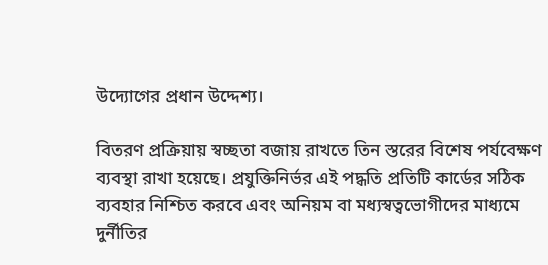উদ্যোগের প্রধান উদ্দেশ্য।

বিতরণ প্রক্রিয়ায় স্বচ্ছতা বজায় রাখতে তিন স্তরের বিশেষ পর্যবেক্ষণ ব্যবস্থা রাখা হয়েছে। প্রযুক্তিনির্ভর এই পদ্ধতি প্রতিটি কার্ডের সঠিক ব্যবহার নিশ্চিত করবে এবং অনিয়ম বা মধ্যস্বত্বভোগীদের মাধ্যমে দুর্নীতির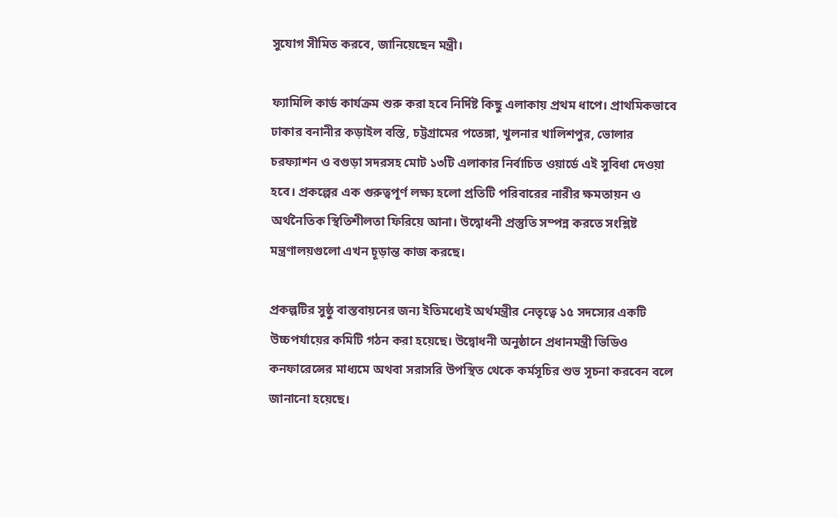সুযোগ সীমিত করবে, জানিয়েছেন মন্ত্রী।

ফ্যামিলি কার্ড কার্যক্রম শুরু করা হবে নির্দিষ্ট কিছু এলাকায় প্রথম ধাপে। প্রাথমিকভাবে ঢাকার বনানীর কড়াইল বস্তি, চট্টগ্রামের পতেঙ্গা, খুলনার খালিশপুর, ভোলার চরফ্যাশন ও বগুড়া সদরসহ মোট ১৩টি এলাকার নির্বাচিত ওয়ার্ডে এই সুবিধা দেওয়া হবে। প্রকল্পের এক গুরুত্বপূর্ণ লক্ষ্য হলো প্রতিটি পরিবারের নারীর ক্ষমতায়ন ও অর্থনৈতিক স্থিতিশীলতা ফিরিয়ে আনা। উদ্বোধনী প্রস্তুতি সম্পন্ন করতে সংশ্লিষ্ট মন্ত্রণালয়গুলো এখন চূড়ান্ত কাজ করছে।

প্রকল্পটির সুষ্ঠু বাস্তবায়নের জন্য ইতিমধ্যেই অর্থমন্ত্রীর নেতৃত্বে ১৫ সদস্যের একটি উচ্চপর্যায়ের কমিটি গঠন করা হয়েছে। উদ্বোধনী অনুষ্ঠানে প্রধানমন্ত্রী ভিডিও কনফারেন্সের মাধ্যমে অথবা সরাসরি উপস্থিত থেকে কর্মসূচির শুভ সূচনা করবেন বলে জানানো হয়েছে।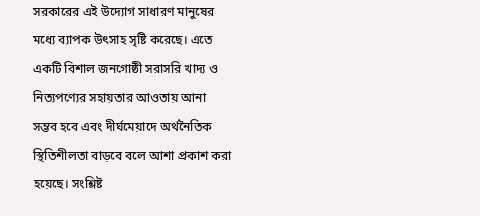সরকারের এই উদ্যোগ সাধারণ মানুষের মধ্যে ব্যাপক উৎসাহ সৃষ্টি করেছে। এতে একটি বিশাল জনগোষ্ঠী সরাসরি খাদ্য ও নিত্যপণ্যের সহায়তার আওতায় আনা সম্ভব হবে এবং দীর্ঘমেয়াদে অর্থনৈতিক স্থিতিশীলতা বাড়বে বলে আশা প্রকাশ করা হয়েছে। সংশ্লিষ্ট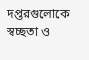দপ্তরগুলোকে স্বচ্ছতা ও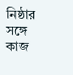নিষ্ঠার সঙ্গে কাজ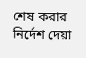শেষ করার নির্দেশ দেয়া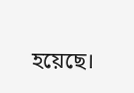হয়েছে।